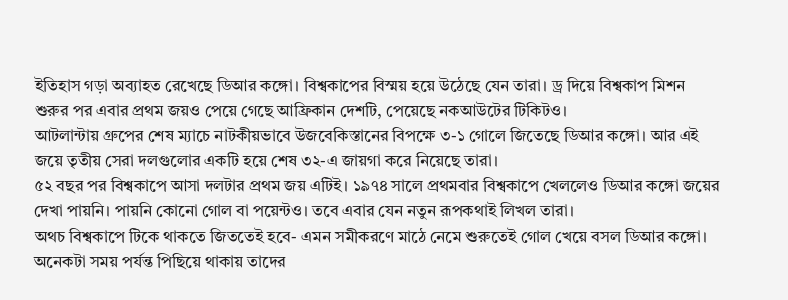ইতিহাস গড়া অব্যাহত রেখেছে ডিআর কঙ্গো। বিশ্বকাপের বিস্ময় হয়ে উঠেছে যেন তারা। ড্র দিয়ে বিশ্বকাপ মিশন শুরুর পর এবার প্রথম জয়ও পেয়ে গেছে আফ্রিকান দেশটি, পেয়েছে নকআউটের টিকিটও।
আটলান্টায় গ্রুপের শেষ ম্যাচে নাটকীয়ভাবে উজবেকিস্তানের বিপক্ষে ৩-১ গোলে জিতেছে ডিআর কঙ্গো। আর এই জয়ে তৃতীয় সেরা দলগুলোর একটি হয়ে শেষ ৩২-এ জায়গা করে নিয়েছে তারা।
৫২ বছর পর বিশ্বকাপে আসা দলটার প্রথম জয় এটিই। ১৯৭৪ সালে প্রথমবার বিশ্বকাপে খেললেও ডিআর কঙ্গো জয়ের দেখা পায়নি। পায়নি কোনো গোল বা পয়েন্টও। তবে এবার যেন নতুন রূপকথাই লিখল তারা।
অথচ বিশ্বকাপে টিকে থাকতে জিততেই হবে- এমন সমীকরণে মাঠে নেমে শুরুতেই গোল খেয়ে বসল ডিআর কঙ্গো। অনেকটা সময় পর্যন্ত পিছিয়ে থাকায় তাদের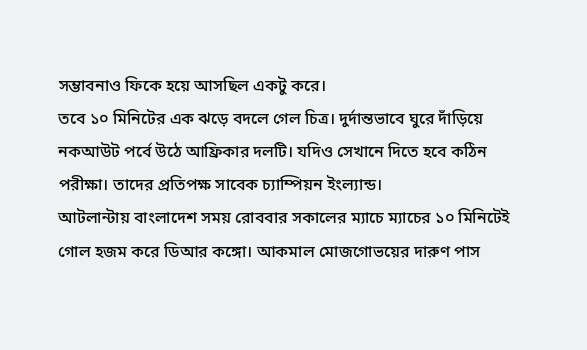সম্ভাবনাও ফিকে হয়ে আসছিল একটু করে।
তবে ১০ মিনিটের এক ঝড়ে বদলে গেল চিত্র। দুর্দান্তভাবে ঘুরে দাঁড়িয়ে নকআউট পর্বে উঠে আফ্রিকার দলটি। যদিও সেখানে দিতে হবে কঠিন পরীক্ষা। তাদের প্রতিপক্ষ সাবেক চ্যাম্পিয়ন ইংল্যান্ড।
আটলান্টায় বাংলাদেশ সময় রোববার সকালের ম্যাচে ম্যাচের ১০ মিনিটেই গোল হজম করে ডিআর কঙ্গো। আকমাল মোজগোভয়ের দারুণ পাস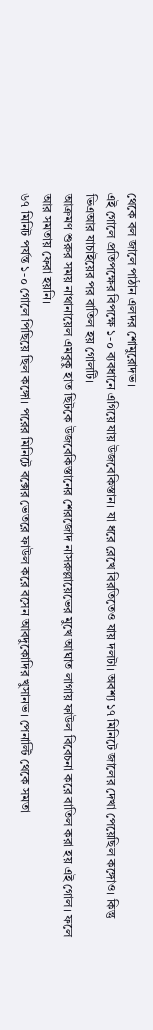থেকে বল জালে পাঠান এলদর শোমুরোদভ।
এই গোলে প্রতিপক্ষের বিপক্ষে ১-০ ব্যবধানে এগিয়ে যায় উজবেকিস্তান। যা ধরে রেখে বিরতিতেও যায় দলটা। অবশ্য ১৭ মিনিটে জালের দেখা পেয়েছিল কঙ্গোও। কিন্তু ভিএআর যাচাইয়ের পর বাতিল হয় গোলটি।
আক্রমণ শুরুর সময় নাথানায়েল এমবুকু হাত ছিটকে উজবেকিস্তানের শেরজোদ নাসরুল্লায়েভের মুখে আঘাত লাগায় ফাউল বিবেচনা করে বাতিল করা হয় এই গোল। ফলে আর সমতায় ফেরা হয়নি।
৬৭ মিনিট পর্যন্ত ১-০ গোলে পিছিয়ে ছিল কঙ্গো। পরের মিনিটে বক্সের ভেতরে ফাউল করে বসেন আবদুকোদির খুসানভ। পেনাল্টি থেকে সমতা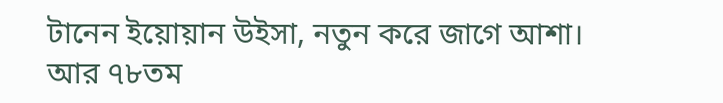টানেন ইয়োয়ান উইসা, নতুন করে জাগে আশা।
আর ৭৮তম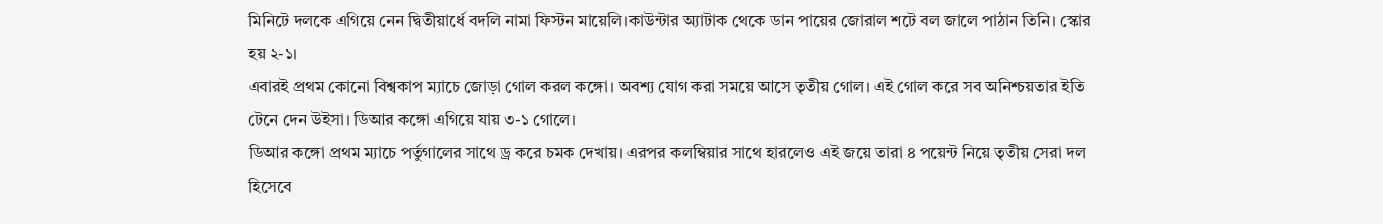মিনিটে দলকে এগিয়ে নেন দ্বিতীয়ার্ধে বদলি নামা ফিস্টন মায়েলি।কাউন্টার অ্যাটাক থেকে ডান পায়ের জোরাল শটে বল জালে পাঠান তিনি। স্কোর হয় ২-১।
এবারই প্রথম কোনো বিশ্বকাপ ম্যাচে জোড়া গোল করল কঙ্গো। অবশ্য যোগ করা সময়ে আসে তৃতীয় গোল। এই গোল করে সব অনিশ্চয়তার ইতি টেনে দেন উইসা। ডিআর কঙ্গো এগিয়ে যায় ৩-১ গোলে।
ডিআর কঙ্গো প্রথম ম্যাচে পর্তুগালের সাথে ড্র করে চমক দেখায়। এরপর কলম্বিয়ার সাথে হারলেও এই জয়ে তারা ৪ পয়েন্ট নিয়ে তৃতীয় সেরা দল হিসেবে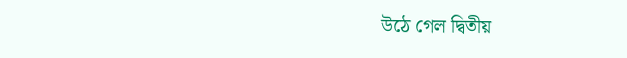উঠে গেল দ্বিতীয়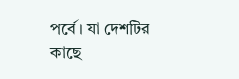পর্বে। যা দেশটির কাছে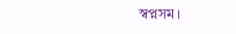স্বপ্নসম।